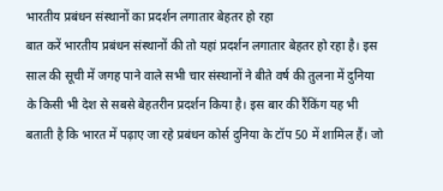भारतीय प्रबंधन संस्थानों का प्रदर्शन लगातार बेहतर हो रहा
बात करें भारतीय प्रबंधन संस्थानों की तो यहां प्रदर्शन लगातार बेहतर हो रहा है। इस साल की सूची में जगह पाने वाले सभी चार संस्थानों ने बीते वर्ष की तुलना में दुनिया के किसी भी देश से सबसे बेहतरीन प्रदर्शन किया है। इस बार की रैंकिंग यह भी बताती है कि भारत में पढ़ाए जा रहे प्रबंधन कोर्स दुनिया के टॉप 50 में शामिल हैं। जो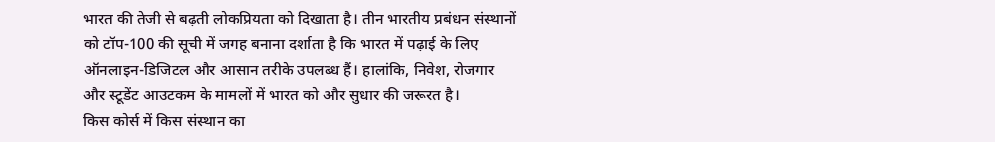भारत की तेजी से बढ़ती लोकप्रियता को दिखाता है। तीन भारतीय प्रबंधन संस्थानों को टॉप-100 की सूची में जगह बनाना दर्शाता है कि भारत में पढ़ाई के लिए ऑनलाइन-डिजिटल और आसान तरीके उपलब्ध हैं। हालांकि, निवेश, रोजगार और स्टूडेंट आउटकम के मामलों में भारत को और सुधार की जरूरत है।
किस कोर्स में किस संस्थान का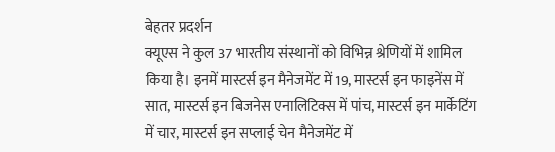बेहतर प्रदर्शन
क्यूएस ने कुल 37 भारतीय संस्थानों को विभिन्न श्रेणियों में शामिल किया है। इनमें मास्टर्स इन मैनेजमेंट में 19, मास्टर्स इन फाइनेंस में सात, मास्टर्स इन बिजनेस एनालिटिक्स में पांच, मास्टर्स इन मार्केटिंग में चार, मास्टर्स इन सप्लाई चेन मैनेजमेंट में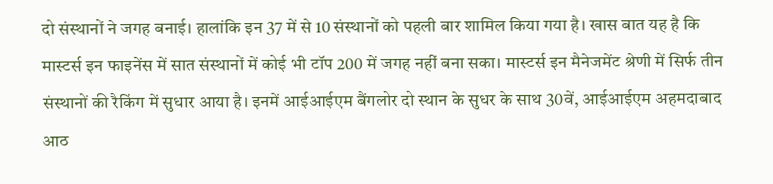दो संस्थानों ने जगह बनाई। हालांकि इन 37 में से 10 संस्थानों को पहली बार शामिल किया गया है। खास बात यह है कि मास्टर्स इन फाइनेंस में सात संस्थानों में कोई भी टॉप 200 में जगह नहीं बना सका। मास्टर्स इन मैनेजमेंट श्रेणी में सिर्फ तीन संस्थानों की रैकिंग में सुधार आया है। इनमें आईआईएम बैंगलोर दो स्थान के सुधर के साथ 30वें, आईआईएम अहमदाबाद आठ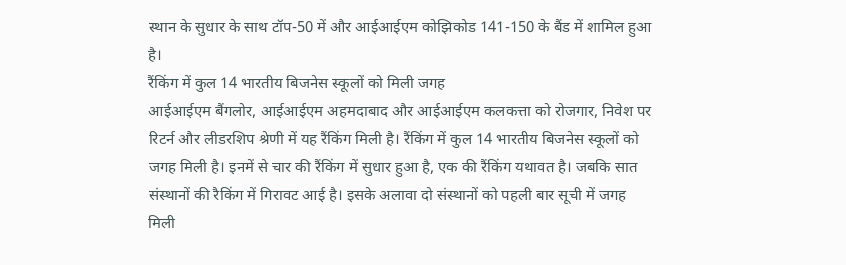स्थान के सुधार के साथ टॉप-50 में और आईआईएम कोझिकोड 141-150 के बैंड में शामिल हुआ है।
रैंकिंग में कुल 14 भारतीय बिजनेस स्कूलों को मिली जगह
आईआईएम बैंगलोर, आईआईएम अहमदाबाद और आईआईएम कलकत्ता को रोजगार, निवेश पर रिटर्न और लीडरशिप श्रेणी में यह रैंकिंग मिली है। रैंकिंग में कुल 14 भारतीय बिजनेस स्कूलों को जगह मिली है। इनमें से चार की रैंकिंग में सुधार हुआ है, एक की रैंकिंग यथावत है। जबकि सात संस्थानों की रैकिंग में गिरावट आई है। इसके अलावा दो संस्थानों को पहली बार सूची में जगह मिली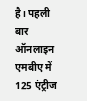है। पहली बार ऑनलाइन एमबीए में 125 एंट्रीज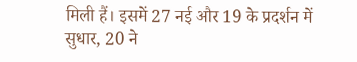मिली हैं। इसमें 27 नई और 19 के प्रदर्शन में सुधार, 20 ने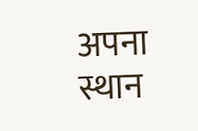अपना स्थान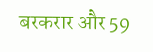बरकरार और 59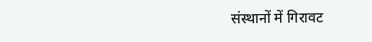संस्थानों में गिरावट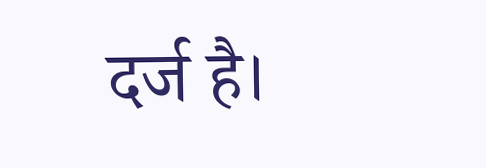दर्ज है।